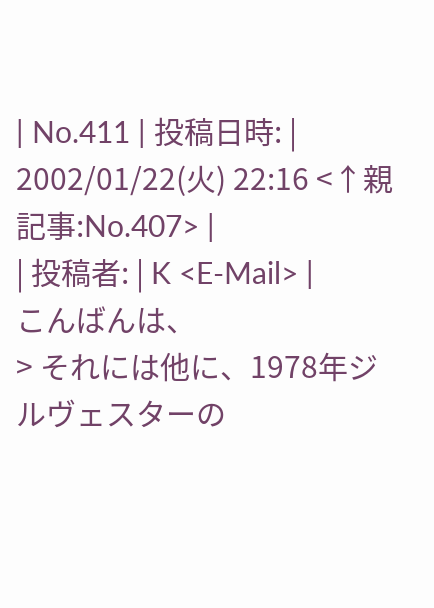| No.411 | 投稿日時: | 2002/01/22(火) 22:16 <↑親記事:No.407> |
| 投稿者: | K <E-Mail> |
こんばんは、
> それには他に、1978年ジルヴェスターの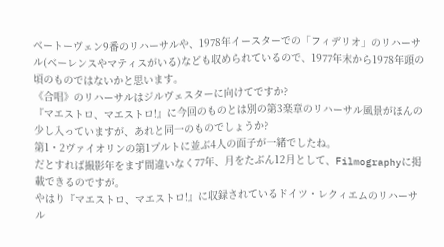ベートーヴェン9番のリハーサルや、1978年イースターでの「フィデリオ」のリハーサル(ベーレンスやマティスがいる)なども収められているので、1977年末から1978年頭の頃のものではないかと思います。
《合唱》のリハーサルはジルヴェスターに向けてですか?
『マエストロ、マエストロ!』に今回のものとは別の第3楽章のリハーサル風景がほんの少し入っていますが、あれと同一のものでしょうか?
第1・2ヴァイオリンの第1プルトに並ぶ4人の面子が一緒でしたね。
だとすれば撮影年をまず間違いなく77年、月をたぶん12月として、Filmographyに掲載できるのですが。
やはり『マエストロ、マエストロ!』に収録されているドイツ・レクィエムのリハーサル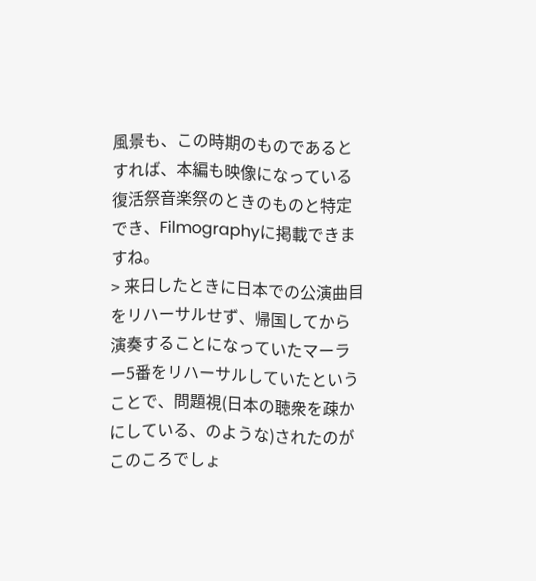風景も、この時期のものであるとすれば、本編も映像になっている復活祭音楽祭のときのものと特定でき、Filmographyに掲載できますね。
> 来日したときに日本での公演曲目をリハーサルせず、帰国してから演奏することになっていたマーラー5番をリハーサルしていたということで、問題視(日本の聴衆を疎かにしている、のような)されたのがこのころでしょ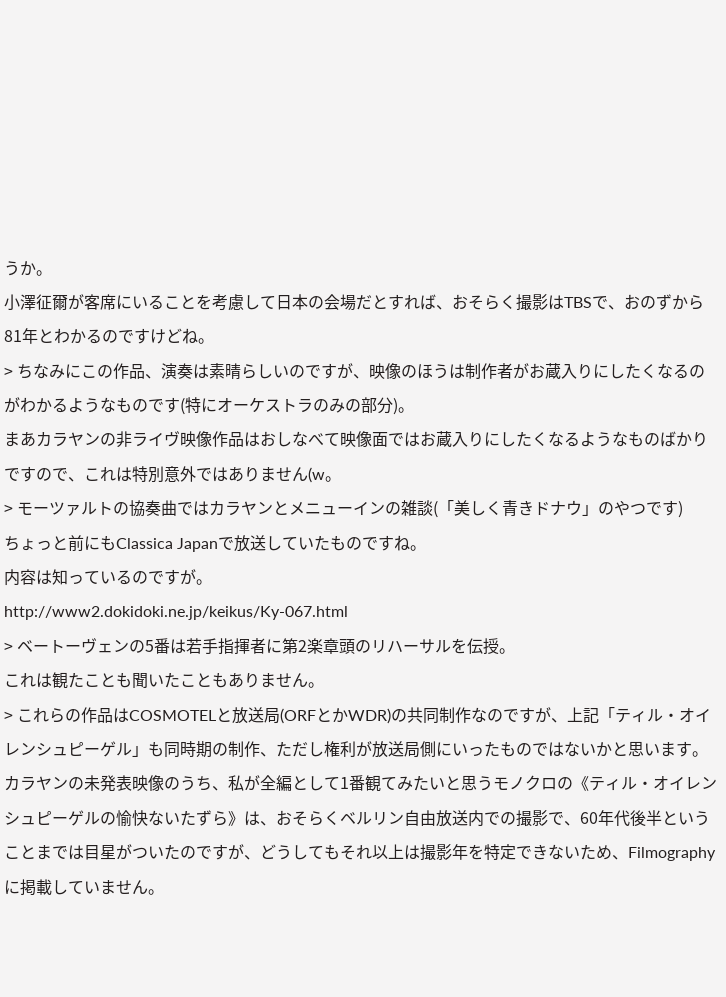うか。
小澤征爾が客席にいることを考慮して日本の会場だとすれば、おそらく撮影はTBSで、おのずから81年とわかるのですけどね。
> ちなみにこの作品、演奏は素晴らしいのですが、映像のほうは制作者がお蔵入りにしたくなるのがわかるようなものです(特にオーケストラのみの部分)。
まあカラヤンの非ライヴ映像作品はおしなべて映像面ではお蔵入りにしたくなるようなものばかりですので、これは特別意外ではありません(w。
> モーツァルトの協奏曲ではカラヤンとメニューインの雑談(「美しく青きドナウ」のやつです)
ちょっと前にもClassica Japanで放送していたものですね。
内容は知っているのですが。
http://www2.dokidoki.ne.jp/keikus/Ky-067.html
> ベートーヴェンの5番は若手指揮者に第2楽章頭のリハーサルを伝授。
これは観たことも聞いたこともありません。
> これらの作品はCOSMOTELと放送局(ORFとかWDR)の共同制作なのですが、上記「ティル・オイレンシュピーゲル」も同時期の制作、ただし権利が放送局側にいったものではないかと思います。
カラヤンの未発表映像のうち、私が全編として1番観てみたいと思うモノクロの《ティル・オイレンシュピーゲルの愉快ないたずら》は、おそらくベルリン自由放送内での撮影で、60年代後半ということまでは目星がついたのですが、どうしてもそれ以上は撮影年を特定できないため、Filmographyに掲載していません。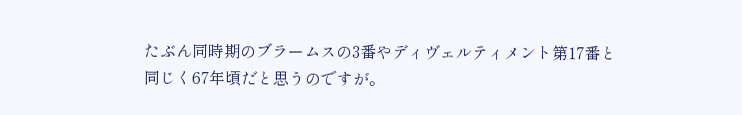たぶん同時期のブラームスの3番やディヴェルティメント第17番と同じく67年頃だと思うのですが。